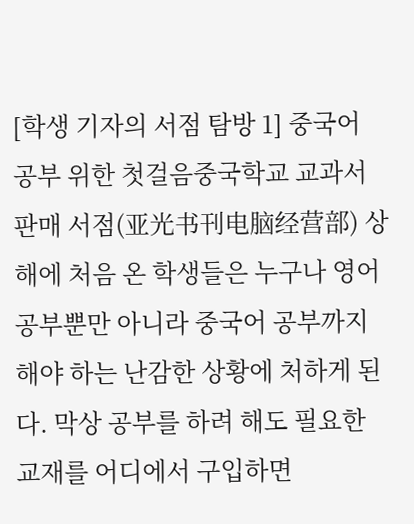[학생 기자의 서점 탐방 1] 중국어 공부 위한 첫걸음중국학교 교과서 판매 서점(亚光书刊电脑经营部) 상해에 처음 온 학생들은 누구나 영어 공부뿐만 아니라 중국어 공부까지 해야 하는 난감한 상황에 처하게 된다. 막상 공부를 하려 해도 필요한 교재를 어디에서 구입하면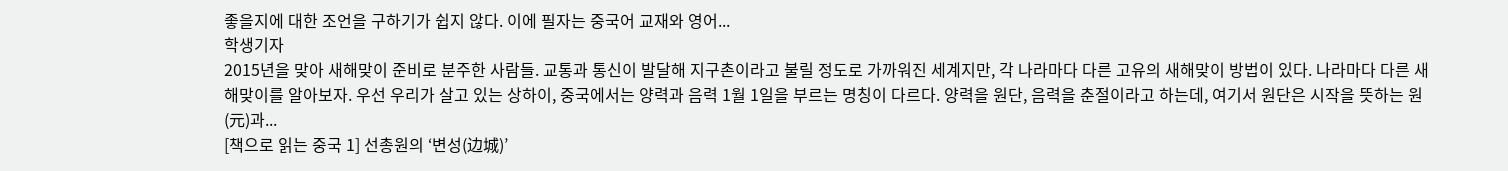좋을지에 대한 조언을 구하기가 쉽지 않다. 이에 필자는 중국어 교재와 영어...
학생기자
2015년을 맞아 새해맞이 준비로 분주한 사람들. 교통과 통신이 발달해 지구촌이라고 불릴 정도로 가까워진 세계지만, 각 나라마다 다른 고유의 새해맞이 방법이 있다. 나라마다 다른 새해맞이를 알아보자. 우선 우리가 살고 있는 상하이, 중국에서는 양력과 음력 1월 1일을 부르는 명칭이 다르다. 양력을 원단, 음력을 춘절이라고 하는데, 여기서 원단은 시작을 뜻하는 원(元)과...
[책으로 읽는 중국 1] 선총원의 ‘변성(边城)’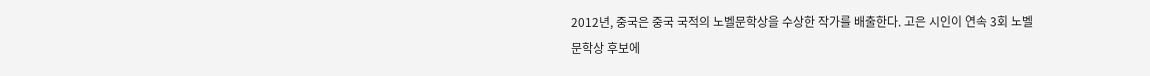2012년, 중국은 중국 국적의 노벨문학상을 수상한 작가를 배출한다. 고은 시인이 연속 3회 노벨문학상 후보에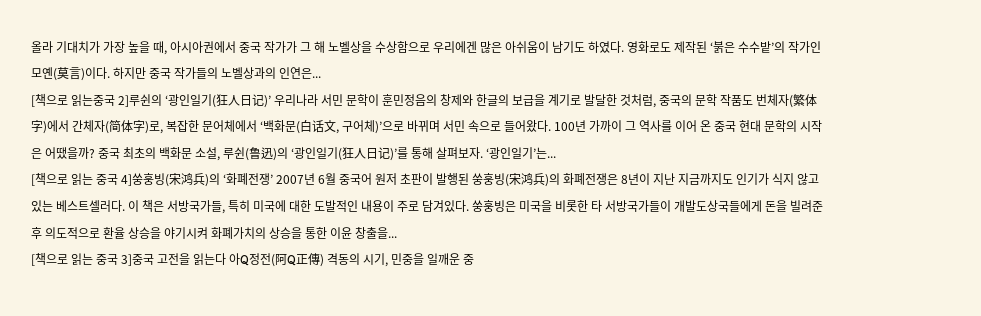올라 기대치가 가장 높을 때, 아시아권에서 중국 작가가 그 해 노벨상을 수상함으로 우리에겐 많은 아쉬움이 남기도 하였다. 영화로도 제작된 ‘붉은 수수밭’의 작가인 모옌(莫言)이다. 하지만 중국 작가들의 노벨상과의 인연은...
[책으로 읽는중국 2]루쉰의 ‘광인일기(狂人日记)’ 우리나라 서민 문학이 훈민정음의 창제와 한글의 보급을 계기로 발달한 것처럼, 중국의 문학 작품도 번체자(繁体字)에서 간체자(简体字)로, 복잡한 문어체에서 ‘백화문(白话文, 구어체)’으로 바뀌며 서민 속으로 들어왔다. 100년 가까이 그 역사를 이어 온 중국 현대 문학의 시작은 어땠을까? 중국 최초의 백화문 소설, 루쉰(鲁迅)의 ‘광인일기(狂人日记)’를 통해 살펴보자. ‘광인일기’는...
[책으로 읽는 중국 4]쑹훙빙(宋鸿兵)의 ‘화폐전쟁’ 2007년 6월 중국어 원저 초판이 발행된 쑹훙빙(宋鸿兵)의 화폐전쟁은 8년이 지난 지금까지도 인기가 식지 않고 있는 베스트셀러다. 이 책은 서방국가들, 특히 미국에 대한 도발적인 내용이 주로 담겨있다. 쑹훙빙은 미국을 비롯한 타 서방국가들이 개발도상국들에게 돈을 빌려준 후 의도적으로 환율 상승을 야기시켜 화폐가치의 상승을 통한 이윤 창출을...
[책으로 읽는 중국 3]중국 고전을 읽는다 아Q정전(阿Q正傳) 격동의 시기, 민중을 일깨운 중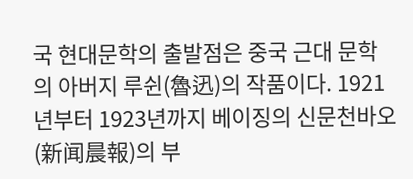국 현대문학의 출발점은 중국 근대 문학의 아버지 루쉰(魯迅)의 작품이다. 1921년부터 1923년까지 베이징의 신문천바오(新闻晨報)의 부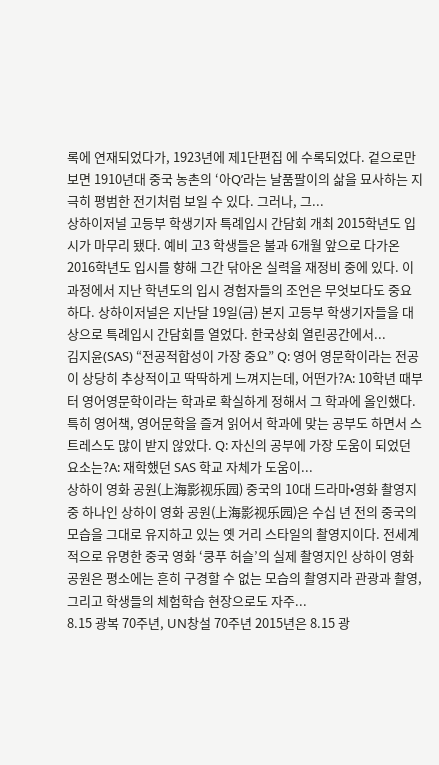록에 연재되었다가, 1923년에 제1단편집 에 수록되었다. 겉으로만 보면 1910년대 중국 농촌의 ‘아Q’라는 날품팔이의 삶을 묘사하는 지극히 평범한 전기처럼 보일 수 있다. 그러나, 그...
상하이저널 고등부 학생기자 특례입시 간담회 개최 2015학년도 입시가 마무리 됐다. 예비 고3 학생들은 불과 6개월 앞으로 다가온 2016학년도 입시를 향해 그간 닦아온 실력을 재정비 중에 있다. 이 과정에서 지난 학년도의 입시 경험자들의 조언은 무엇보다도 중요하다. 상하이저널은 지난달 19일(금) 본지 고등부 학생기자들을 대상으로 특례입시 간담회를 열었다. 한국상회 열린공간에서...
김지윤(SAS) “전공적합성이 가장 중요” Q: 영어 영문학이라는 전공이 상당히 추상적이고 딱딱하게 느껴지는데, 어떤가?A: 10학년 때부터 영어영문학이라는 학과로 확실하게 정해서 그 학과에 올인했다. 특히 영어책, 영어문학을 즐겨 읽어서 학과에 맞는 공부도 하면서 스트레스도 많이 받지 않았다. Q: 자신의 공부에 가장 도움이 되었던 요소는?A: 재학했던 SAS 학교 자체가 도움이...
상하이 영화 공원(上海影视乐园) 중국의 10대 드라마•영화 촬영지 중 하나인 상하이 영화 공원(上海影视乐园)은 수십 년 전의 중국의 모습을 그대로 유지하고 있는 옛 거리 스타일의 촬영지이다. 전세계적으로 유명한 중국 영화 ‘쿵푸 허슬’의 실제 촬영지인 상하이 영화 공원은 평소에는 흔히 구경할 수 없는 모습의 촬영지라 관광과 촬영, 그리고 학생들의 체험학습 현장으로도 자주...
8.15 광복 70주년, UN창설 70주년 2015년은 8.15 광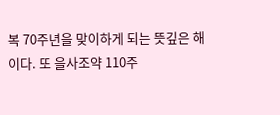복 70주년을 맞이하게 되는 뜻깊은 해이다. 또 을사조약 110주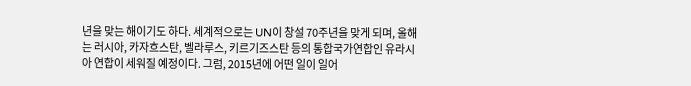년을 맞는 해이기도 하다. 세계적으로는 UN이 창설 70주년을 맞게 되며, 올해는 러시아, 카자흐스탄, 벨라루스, 키르기즈스탄 등의 통합국가연합인 유라시아 연합이 세워질 예정이다. 그럼, 2015년에 어떤 일이 일어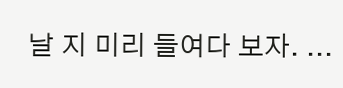날 지 미리 들여다 보자. ...